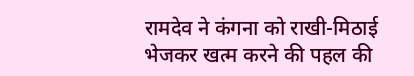रामदेव ने कंगना को राखी-मिठाई भेजकर खत्म करने की पहल की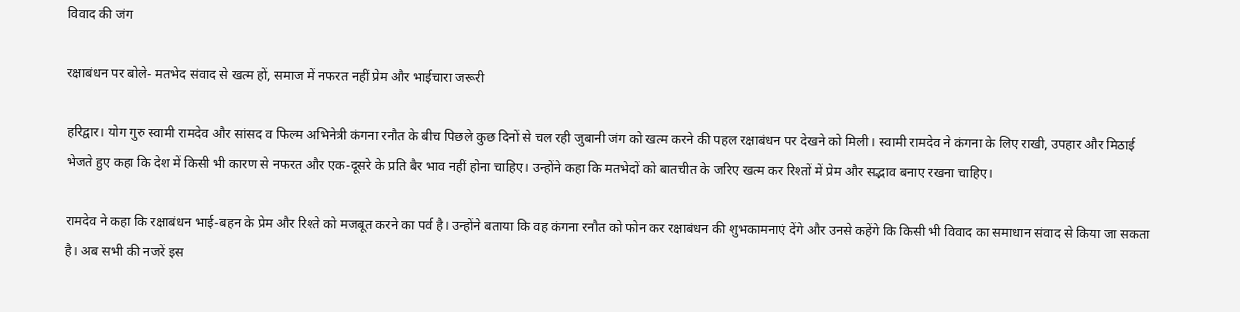विवाद की जंग

रक्षाबंधन पर बोले- मतभेद संवाद से खत्म हों, समाज में नफरत नहीं प्रेम और भाईचारा जरूरी

हरिद्वार। योग गुरु स्वामी रामदेव और सांसद व फिल्म अभिनेत्री कंगना रनौत के बीच पिछले कुछ दिनों से चल रही जुबानी जंग को खत्म करने की पहल रक्षाबंधन पर देखने को मिली। स्वामी रामदेव ने कंगना के लिए राखी, उपहार और मिठाई भेजते हुए कहा कि देश में किसी भी कारण से नफरत और एक-दूसरे के प्रति बैर भाव नहीं होना चाहिए। उन्होंने कहा कि मतभेदों को बातचीत के जरिए खत्म कर रिश्तों में प्रेम और सद्भाव बनाए रखना चाहिए।

रामदेव ने कहा कि रक्षाबंधन भाई-बहन के प्रेम और रिश्ते को मजबूत करने का पर्व है। उन्होंने बताया कि वह कंगना रनौत को फोन कर रक्षाबंधन की शुभकामनाएं देंगे और उनसे कहेंगे कि किसी भी विवाद का समाधान संवाद से किया जा सकता है। अब सभी की नजरें इस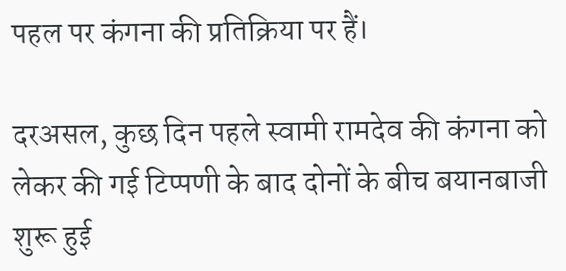पहल पर कंगना की प्रतिक्रिया पर हैं।

दरअसल, कुछ दिन पहले स्वामी रामदेव की कंगना को लेकर की गई टिप्पणी के बाद दोनों के बीच बयानबाजी शुरू हुई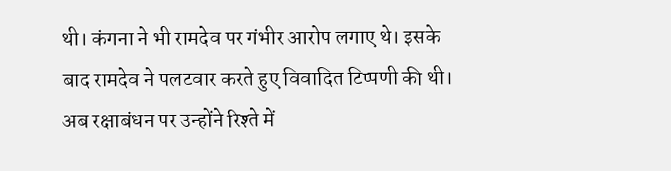थी। कंगना ने भी रामदेव पर गंभीर आरोप लगाए थे। इसके बाद रामदेव ने पलटवार करते हुए विवादित टिप्पणी की थी। अब रक्षाबंधन पर उन्होंने रिश्ते में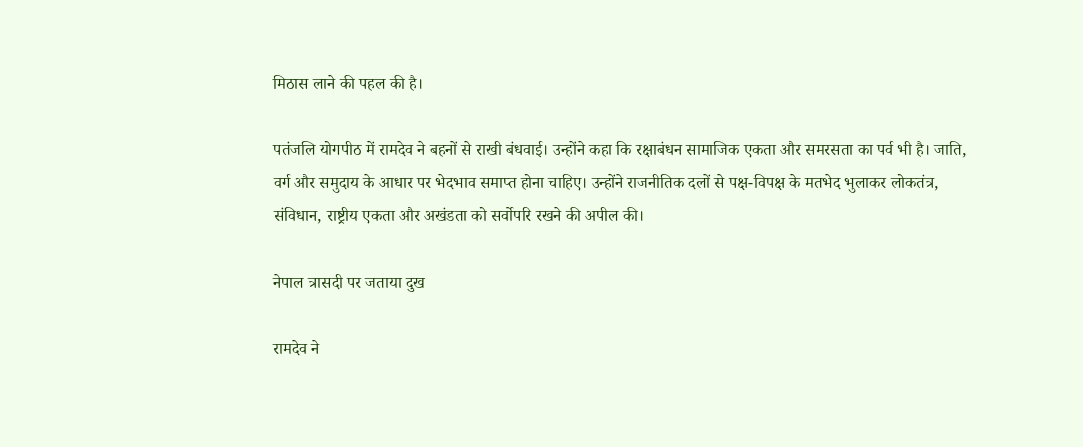मिठास लाने की पहल की है।

पतंजलि योगपीठ में रामदेव ने बहनों से राखी बंधवाई। उन्होंने कहा कि रक्षाबंधन सामाजिक एकता और समरसता का पर्व भी है। जाति, वर्ग और समुदाय के आधार पर भेदभाव समाप्त होना चाहिए। उन्होंने राजनीतिक दलों से पक्ष-विपक्ष के मतभेद भुलाकर लोकतंत्र, संविधान, राष्ट्रीय एकता और अखंडता को सर्वोपरि रखने की अपील की।

नेपाल त्रासदी पर जताया दुख

रामदेव ने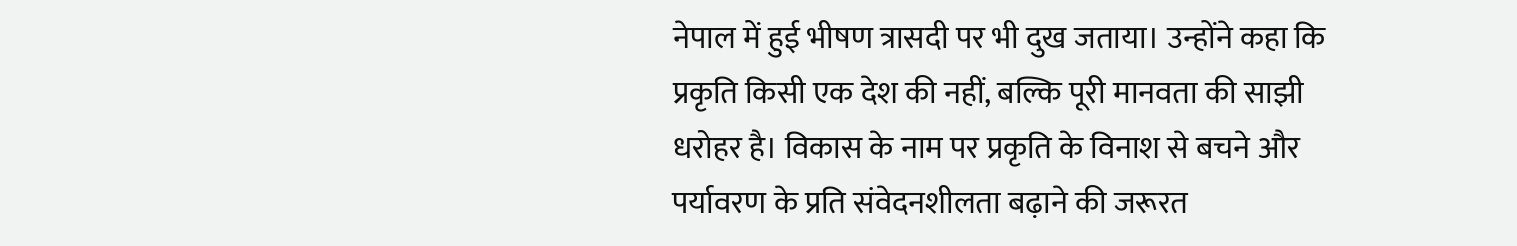नेपाल में हुई भीषण त्रासदी पर भी दुख जताया। उन्होंने कहा कि प्रकृति किसी एक देश की नहीं, बल्कि पूरी मानवता की साझी धरोहर है। विकास के नाम पर प्रकृति के विनाश से बचने और पर्यावरण के प्रति संवेदनशीलता बढ़ाने की जरूरत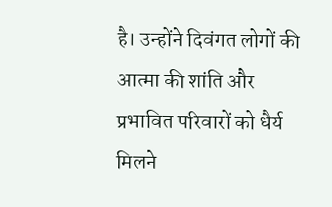है। उन्होंने दिवंगत लोगों की आत्मा की शांति और प्रभावित परिवारों को धैर्य मिलने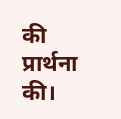की प्रार्थना की।